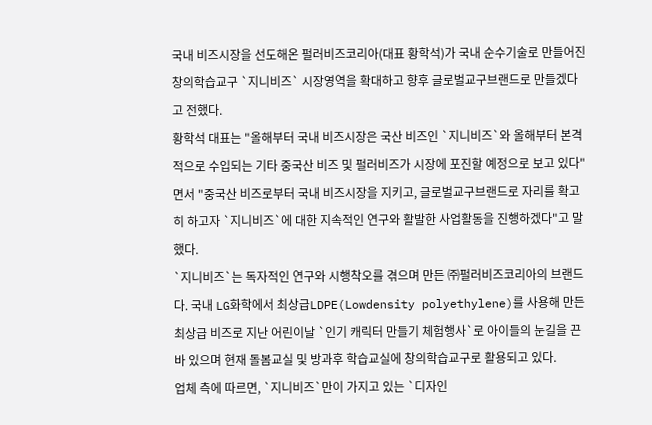국내 비즈시장을 선도해온 펄러비즈코리아(대표 황학석)가 국내 순수기술로 만들어진 창의학습교구 `지니비즈` 시장영역을 확대하고 향후 글로벌교구브랜드로 만들겠다고 전했다.
황학석 대표는 "올해부터 국내 비즈시장은 국산 비즈인 `지니비즈`와 올해부터 본격적으로 수입되는 기타 중국산 비즈 및 펄러비즈가 시장에 포진할 예정으로 보고 있다"면서 "중국산 비즈로부터 국내 비즈시장을 지키고, 글로벌교구브랜드로 자리를 확고히 하고자 `지니비즈`에 대한 지속적인 연구와 활발한 사업활동을 진행하겠다"고 말했다.
`지니비즈`는 독자적인 연구와 시행착오를 겪으며 만든 ㈜펄러비즈코리아의 브랜드다. 국내 LG화학에서 최상급LDPE(Lowdensity polyethylene)를 사용해 만든 최상급 비즈로 지난 어린이날 `인기 캐릭터 만들기 체험행사`로 아이들의 눈길을 끈 바 있으며 현재 돌봄교실 및 방과후 학습교실에 창의학습교구로 활용되고 있다.
업체 측에 따르면, `지니비즈`만이 가지고 있는 `디자인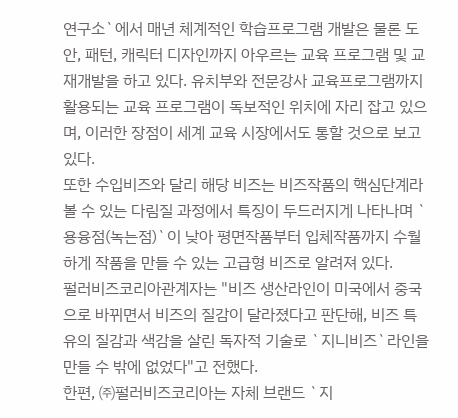연구소`에서 매년 체계적인 학습프로그램 개발은 물론 도안, 패턴, 캐릭터 디자인까지 아우르는 교육 프로그램 및 교재개발을 하고 있다. 유치부와 전문강사 교육프로그램까지 활용되는 교육 프로그램이 독보적인 위치에 자리 잡고 있으며, 이러한 장점이 세계 교육 시장에서도 통할 것으로 보고 있다.
또한 수입비즈와 달리 해당 비즈는 비즈작품의 핵심단계라 볼 수 있는 다림질 과정에서 특징이 두드러지게 나타나며 `용융점(녹는점)`이 낮아 평면작품부터 입체작품까지 수월하게 작품을 만들 수 있는 고급형 비즈로 알려져 있다.
펄러비즈코리아관계자는 "비즈 생산라인이 미국에서 중국으로 바뀌면서 비즈의 질감이 달라졌다고 판단해, 비즈 특유의 질감과 색감을 살린 독자적 기술로 `지니비즈`라인을 만들 수 밖에 없었다"고 전했다.
한편, ㈜펄러비즈코리아는 자체 브랜드 `지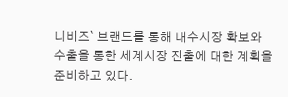니비즈` 브랜드를 통해 내수시장 확보와 수출을 통한 세계시장 진출에 대한 계획을 준비하고 있다.